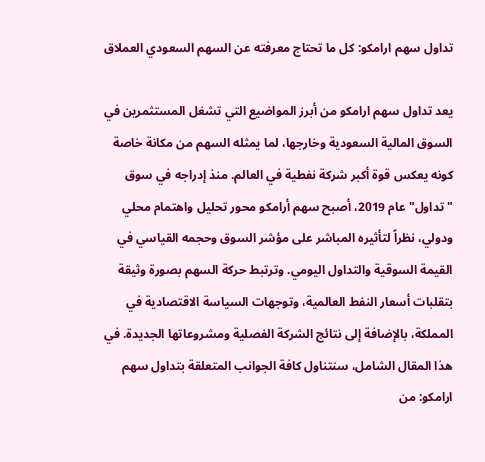تداول سهم ارامكو: كل ما تحتاج معرفته عن السهم السعودي العملاق

يعد تداول سهم ارامكو من أبرز المواضيع التي تشغل المستثمرين في السوق المالية السعودية وخارجها، لما يمثله السهم من مكانة خاصة كونه يعكس قوة أكبر شركة نفطية في العالم. منذ إدراجه في سوق "تداول" عام 2019، أصبح سهم أرامكو محور تحليل واهتمام محلي ودولي، نظراً لتأثيره المباشر على مؤشر السوق وحجمه القياسي في القيمة السوقية والتداول اليومي. وترتبط حركة السهم بصورة وثيقة بتقلبات أسعار النفط العالمية، وتوجهات السياسة الاقتصادية في المملكة، بالإضافة إلى نتائج الشركة الفصلية ومشروعاتها الجديدة. في هذا المقال الشامل، سنتناول كافة الجوانب المتعلقة بتداول سهم ارامكو: من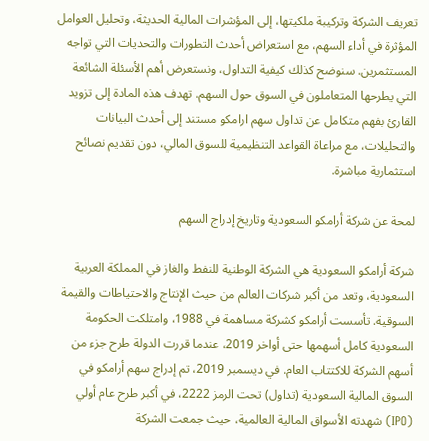تعريف الشركة وتركيبة ملكيتها، إلى المؤشرات المالية الحديثة، وتحليل العوامل المؤثرة في أداء السهم، مع استعراض أحدث التطورات والتحديات التي تواجه المستثمرين. سنوضح كذلك كيفية التداول، ونستعرض أهم الأسئلة الشائعة التي يطرحها المتعاملون في السوق حول السهم. تهدف هذه المادة إلى تزويد القارئ بفهم متكامل عن تداول سهم ارامكو مستند إلى أحدث البيانات والتحليلات، مع مراعاة القواعد التنظيمية للسوق المالي، دون تقديم نصائح استثمارية مباشرة.

لمحة عن شركة أرامكو السعودية وتاريخ إدراج السهم

شركة أرامكو السعودية هي الشركة الوطنية للنفط والغاز في المملكة العربية السعودية، وتعد من أكبر شركات العالم من حيث الإنتاج والاحتياطات والقيمة السوقية. تأسست أرامكو كشركة مساهمة في 1988، وامتلكت الحكومة السعودية كامل أسهمها حتى أواخر 2019، عندما قررت الدولة طرح جزء من أسهم الشركة للاكتتاب العام. في ديسمبر 2019، تم إدراج سهم أرامكو في السوق المالية السعودية (تداول) تحت الرمز 2222، في أكبر طرح عام أولي (IPO) شهدته الأسواق المالية العالمية، حيث جمعت الشركة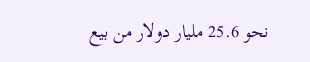نحو 25.6 مليار دولار من بيع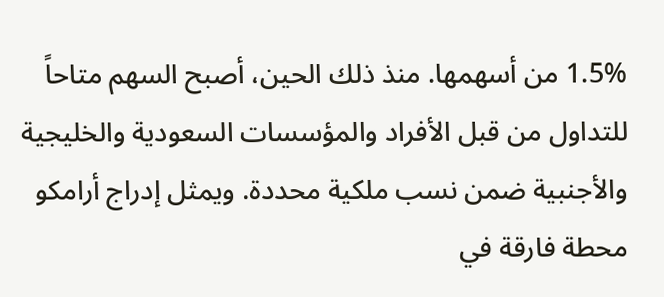1.5% من أسهمها. منذ ذلك الحين، أصبح السهم متاحاً للتداول من قبل الأفراد والمؤسسات السعودية والخليجية والأجنبية ضمن نسب ملكية محددة. ويمثل إدراج أرامكو محطة فارقة في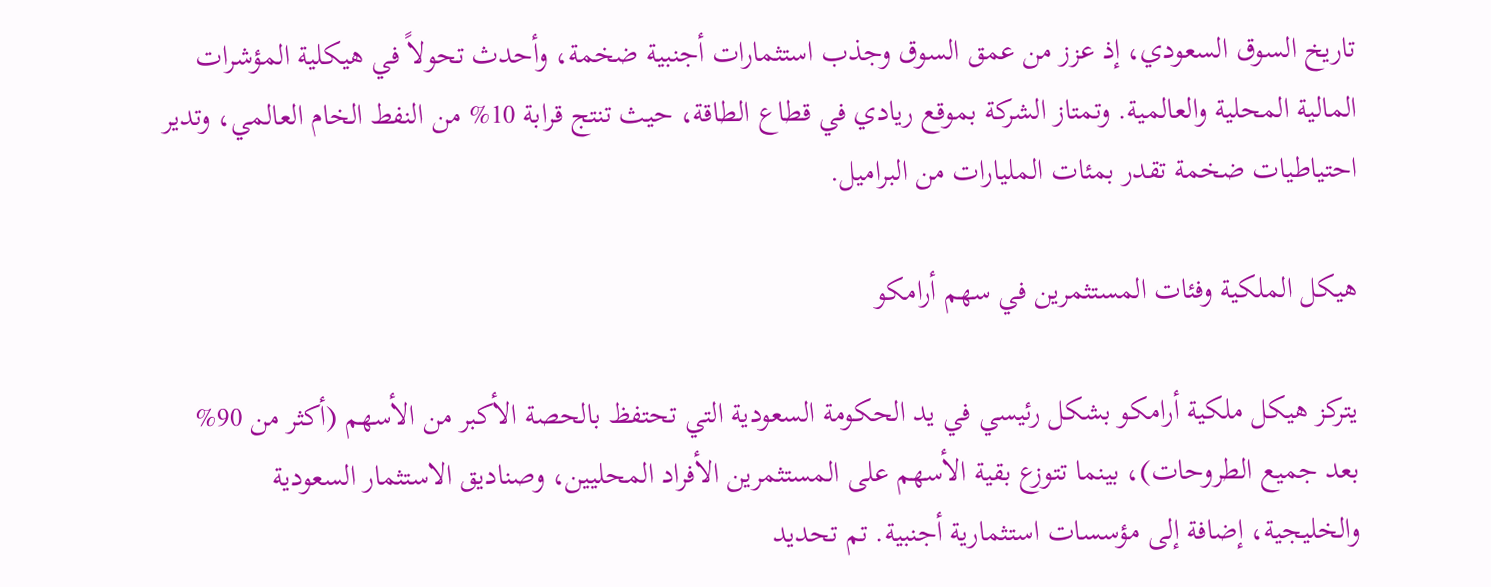تاريخ السوق السعودي، إذ عزز من عمق السوق وجذب استثمارات أجنبية ضخمة، وأحدث تحولاً في هيكلية المؤشرات المالية المحلية والعالمية. وتمتاز الشركة بموقع ريادي في قطاع الطاقة، حيث تنتج قرابة 10% من النفط الخام العالمي، وتدير احتياطيات ضخمة تقدر بمئات المليارات من البراميل.

هيكل الملكية وفئات المستثمرين في سهم أرامكو

يتركز هيكل ملكية أرامكو بشكل رئيسي في يد الحكومة السعودية التي تحتفظ بالحصة الأكبر من الأسهم (أكثر من 90% بعد جميع الطروحات)، بينما تتوزع بقية الأسهم على المستثمرين الأفراد المحليين، وصناديق الاستثمار السعودية والخليجية، إضافة إلى مؤسسات استثمارية أجنبية. تم تحديد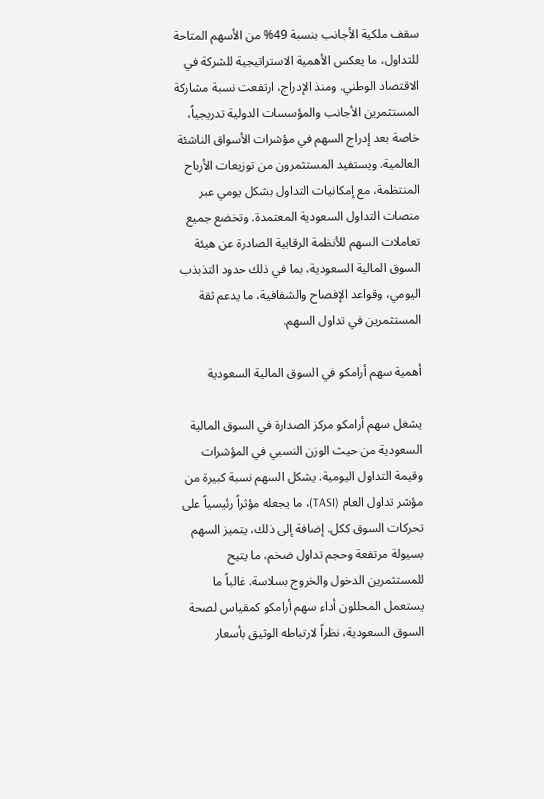سقف ملكية الأجانب بنسبة 49% من الأسهم المتاحة للتداول، ما يعكس الأهمية الاستراتيجية للشركة في الاقتصاد الوطني. ومنذ الإدراج، ارتفعت نسبة مشاركة المستثمرين الأجانب والمؤسسات الدولية تدريجياً، خاصة بعد إدراج السهم في مؤشرات الأسواق الناشئة العالمية. ويستفيد المستثمرون من توزيعات الأرباح المنتظمة، مع إمكانيات التداول بشكل يومي عبر منصات التداول السعودية المعتمدة. وتخضع جميع تعاملات السهم للأنظمة الرقابية الصادرة عن هيئة السوق المالية السعودية، بما في ذلك حدود التذبذب اليومي، وقواعد الإفصاح والشفافية، ما يدعم ثقة المستثمرين في تداول السهم.

أهمية سهم أرامكو في السوق المالية السعودية

يشغل سهم أرامكو مركز الصدارة في السوق المالية السعودية من حيث الوزن النسبي في المؤشرات وقيمة التداول اليومية. يشكل السهم نسبة كبيرة من مؤشر تداول العام (TASI)، ما يجعله مؤثراً رئيسياً على تحركات السوق ككل. إضافة إلى ذلك، يتميز السهم بسيولة مرتفعة وحجم تداول ضخم، ما يتيح للمستثمرين الدخول والخروج بسلاسة. غالباً ما يستعمل المحللون أداء سهم أرامكو كمقياس لصحة السوق السعودية، نظراً لارتباطه الوثيق بأسعار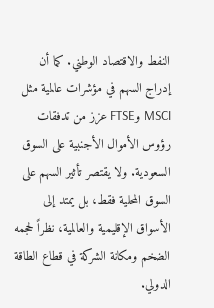النفط والاقتصاد الوطني. كما أن إدراج السهم في مؤشرات عالمية مثل MSCI وFTSE عزز من تدفقات رؤوس الأموال الأجنبية على السوق السعودية. ولا يقتصر تأثير السهم على السوق المحلية فقط، بل يمتد إلى الأسواق الإقليمية والعالمية، نظراً لحجمه الضخم ومكانة الشركة في قطاع الطاقة الدولي.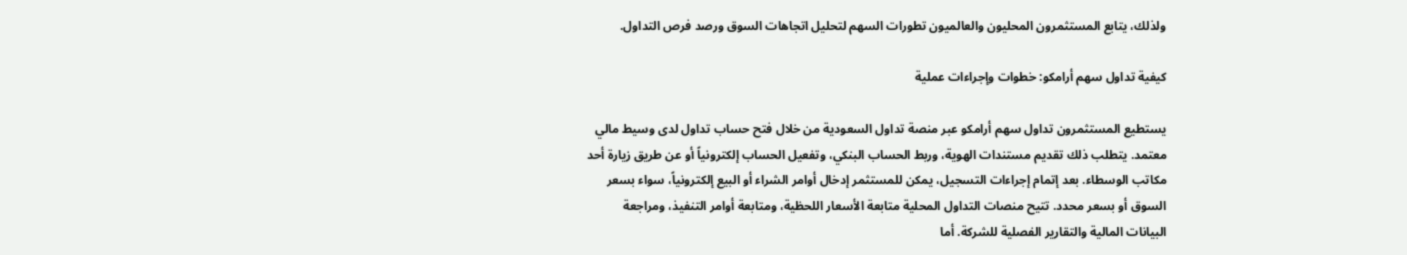ولذلك، يتابع المستثمرون المحليون والعالميون تطورات السهم لتحليل اتجاهات السوق ورصد فرص التداول.

كيفية تداول سهم أرامكو: خطوات وإجراءات عملية

يستطيع المستثمرون تداول سهم أرامكو عبر منصة تداول السعودية من خلال فتح حساب تداول لدى وسيط مالي معتمد. يتطلب ذلك تقديم مستندات الهوية، وربط الحساب البنكي، وتفعيل الحساب إلكترونياً أو عن طريق زيارة أحد مكاتب الوسطاء. بعد إتمام إجراءات التسجيل، يمكن للمستثمر إدخال أوامر الشراء أو البيع إلكترونياً، سواء بسعر السوق أو بسعر محدد. تتيح منصات التداول المحلية متابعة الأسعار اللحظية، ومتابعة أوامر التنفيذ، ومراجعة البيانات المالية والتقارير الفصلية للشركة. أما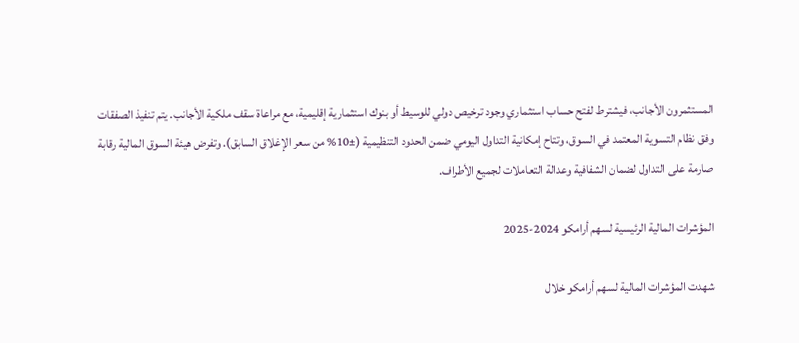المستثمرون الأجانب، فيشترط لفتح حساب استثماري وجود ترخيص دولي للوسيط أو بنوك استثمارية إقليمية، مع مراعاة سقف ملكية الأجانب. يتم تنفيذ الصفقات وفق نظام التسوية المعتمد في السوق، وتتاح إمكانية التداول اليومي ضمن الحدود التنظيمية (±10% من سعر الإغلاق السابق). وتفرض هيئة السوق المالية رقابة صارمة على التداول لضمان الشفافية وعدالة التعاملات لجميع الأطراف.

المؤشرات المالية الرئيسية لسهم أرامكو 2024-2025

شهدت المؤشرات المالية لسهم أرامكو خلال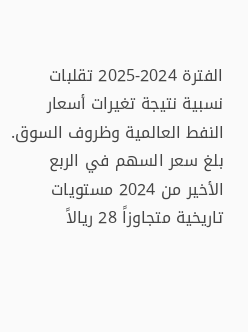الفترة 2024-2025 تقلبات نسبية نتيجة تغيرات أسعار النفط العالمية وظروف السوق. بلغ سعر السهم في الربع الأخير من 2024 مستويات تاريخية متجاوزاً 28 ريالاً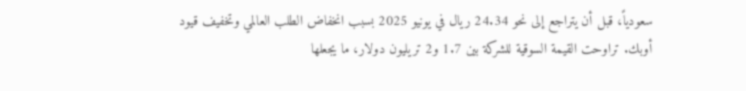سعودياً، قبل أن يتراجع إلى نحو 24.34 ريال في يونيو 2025 بسبب انخفاض الطلب العالمي وتخفيف قيود أوبك. تراوحت القيمة السوقية للشركة بين 1.7 و2 تريليون دولار، ما يجعلها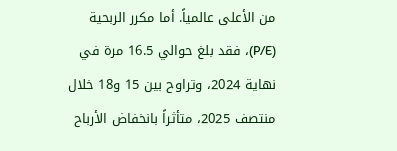من الأعلى عالمياً. أما مكرر الربحية (P/E)، فقد بلغ حوالي 16.5 مرة في نهاية 2024، وتراوح بين 15 و18 خلال منتصف 2025، متأثراً بانخفاض الأرباح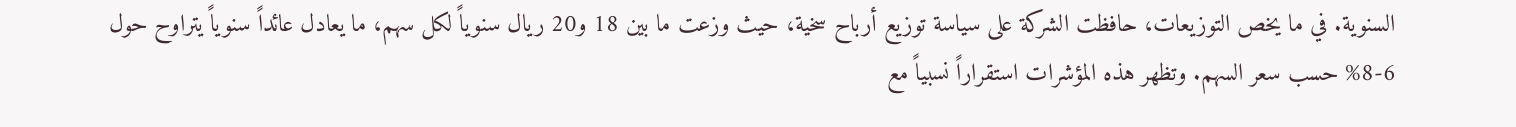السنوية. في ما يخص التوزيعات، حافظت الشركة على سياسة توزيع أرباح سخية، حيث وزعت ما بين 18 و20 ريال سنوياً لكل سهم، ما يعادل عائداً سنوياً يتراوح حول 6-8% حسب سعر السهم. وتظهر هذه المؤشرات استقراراً نسبياً مع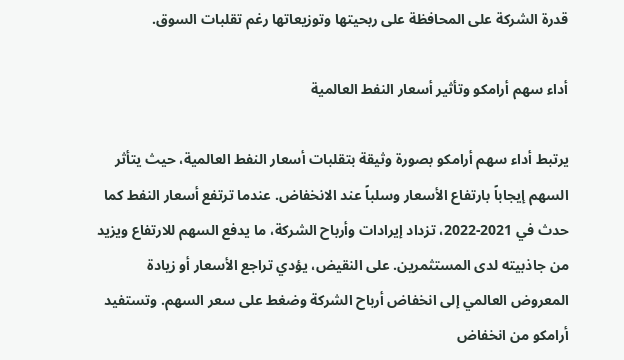قدرة الشركة على المحافظة على ربحيتها وتوزيعاتها رغم تقلبات السوق.

أداء سهم أرامكو وتأثير أسعار النفط العالمية

يرتبط أداء سهم أرامكو بصورة وثيقة بتقلبات أسعار النفط العالمية، حيث يتأثر السهم إيجاباً بارتفاع الأسعار وسلباً عند الانخفاض. عندما ترتفع أسعار النفط كما حدث في 2021-2022، تزداد إيرادات وأرباح الشركة، ما يدفع السهم للارتفاع ويزيد من جاذبيته لدى المستثمرين. على النقيض، يؤدي تراجع الأسعار أو زيادة المعروض العالمي إلى انخفاض أرباح الشركة وضغط على سعر السهم. وتستفيد أرامكو من انخفاض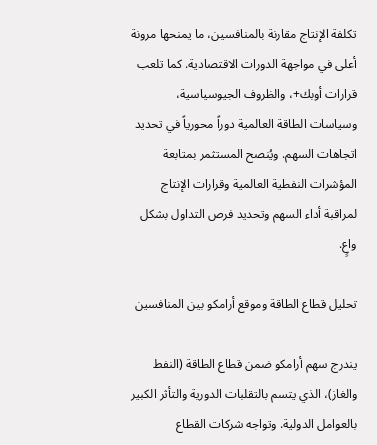تكلفة الإنتاج مقارنة بالمنافسين، ما يمنحها مرونة أعلى في مواجهة الدورات الاقتصادية. كما تلعب قرارات أوبك+، والظروف الجيوسياسية، وسياسات الطاقة العالمية دوراً محورياً في تحديد اتجاهات السهم. ويُنصح المستثمر بمتابعة المؤشرات النفطية العالمية وقرارات الإنتاج لمراقبة أداء السهم وتحديد فرص التداول بشكل واعٍ.

تحليل قطاع الطاقة وموقع أرامكو بين المنافسين

يندرج سهم أرامكو ضمن قطاع الطاقة (النفط والغاز)، الذي يتسم بالتقلبات الدورية والتأثر الكبير بالعوامل الدولية. وتواجه شركات القطاع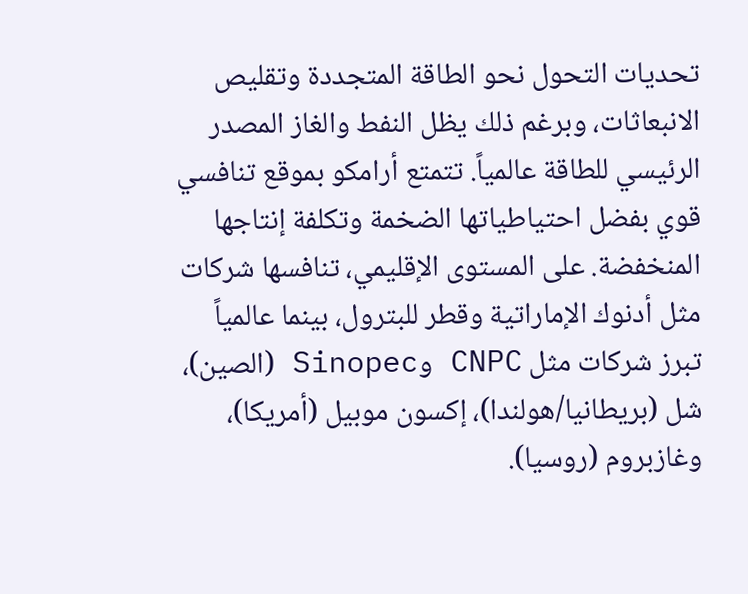تحديات التحول نحو الطاقة المتجددة وتقليص الانبعاثات، وبرغم ذلك يظل النفط والغاز المصدر الرئيسي للطاقة عالمياً. تتمتع أرامكو بموقع تنافسي قوي بفضل احتياطياتها الضخمة وتكلفة إنتاجها المنخفضة. على المستوى الإقليمي، تنافسها شركات مثل أدنوك الإماراتية وقطر للبترول، بينما عالمياً تبرز شركات مثل CNPC وSinopec (الصين)، شل (بريطانيا/هولندا)، إكسون موبيل (أمريكا)، وغازبروم (روسيا).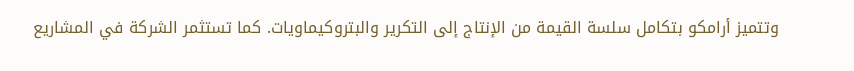وتتميز أرامكو بتكامل سلسة القيمة من الإنتاج إلى التكرير والبتروكيماويات. كما تستثمر الشركة في المشاريع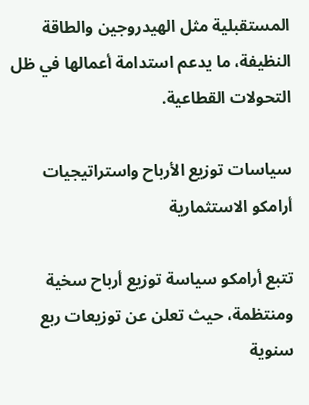المستقبلية مثل الهيدروجين والطاقة النظيفة، ما يدعم استدامة أعمالها في ظل التحولات القطاعية.

سياسات توزيع الأرباح واستراتيجيات أرامكو الاستثمارية

تتبع أرامكو سياسة توزيع أرباح سخية ومنتظمة، حيث تعلن عن توزيعات ربع سنوية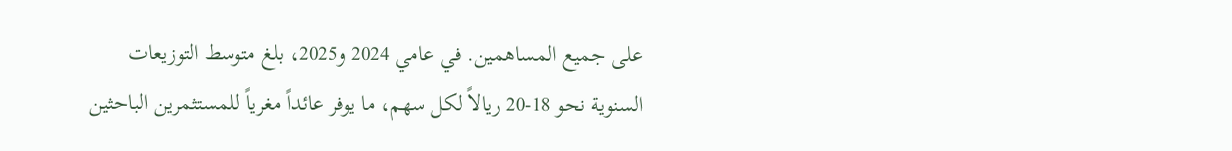على جميع المساهمين. في عامي 2024 و2025، بلغ متوسط التوزيعات السنوية نحو 18-20 ريالاً لكل سهم، ما يوفر عائداً مغرياً للمستثمرين الباحثين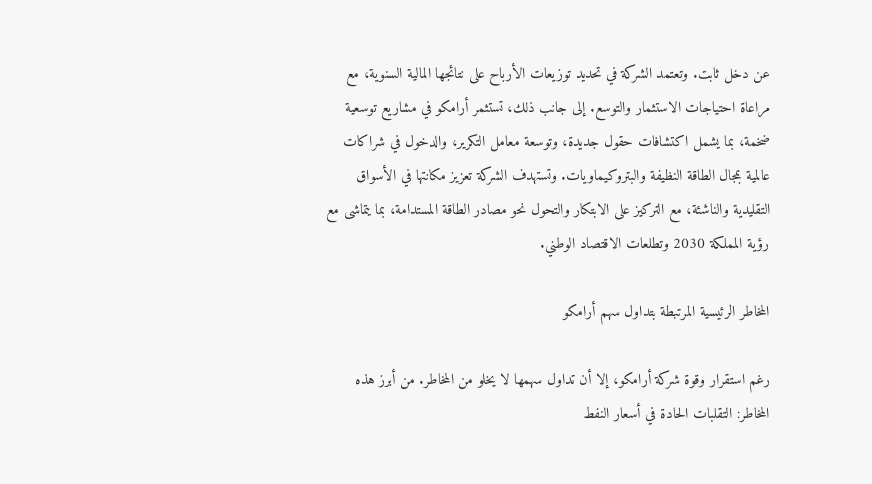عن دخل ثابت. وتعتمد الشركة في تحديد توزيعات الأرباح على نتائجها المالية السنوية، مع مراعاة احتياجات الاستثمار والتوسع. إلى جانب ذلك، تستثمر أرامكو في مشاريع توسعية ضخمة، بما يشمل اكتشافات حقول جديدة، وتوسعة معامل التكرير، والدخول في شراكات عالمية بمجال الطاقة النظيفة والبتروكيماويات. وتستهدف الشركة تعزيز مكانتها في الأسواق التقليدية والناشئة، مع التركيز على الابتكار والتحول نحو مصادر الطاقة المستدامة، بما يتماشى مع رؤية المملكة 2030 وتطلعات الاقتصاد الوطني.

المخاطر الرئيسية المرتبطة بتداول سهم أرامكو

رغم استقرار وقوة شركة أرامكو، إلا أن تداول سهمها لا يخلو من المخاطر. من أبرز هذه المخاطر: التقلبات الحادة في أسعار النفط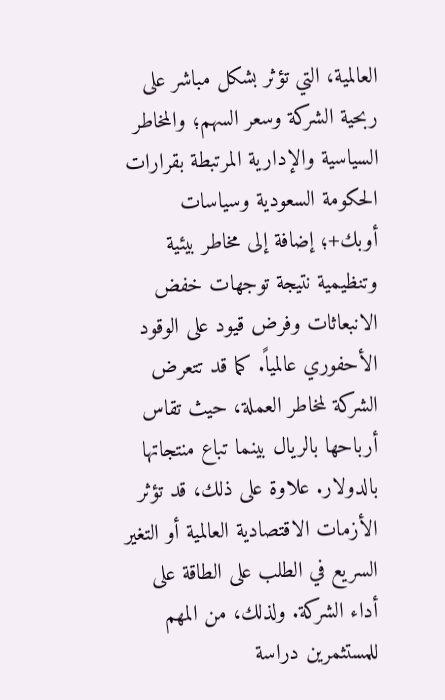العالمية، التي تؤثر بشكل مباشر على ربحية الشركة وسعر السهم؛ والمخاطر السياسية والإدارية المرتبطة بقرارات الحكومة السعودية وسياسات أوبك+؛ إضافة إلى مخاطر بيئية وتنظيمية نتيجة توجهات خفض الانبعاثات وفرض قيود على الوقود الأحفوري عالمياً. كما قد تتعرض الشركة لمخاطر العملة، حيث تقاس أرباحها بالريال بينما تباع منتجاتها بالدولار. علاوة على ذلك، قد تؤثر الأزمات الاقتصادية العالمية أو التغير السريع في الطلب على الطاقة على أداء الشركة. ولذلك، من المهم للمستثمرين دراسة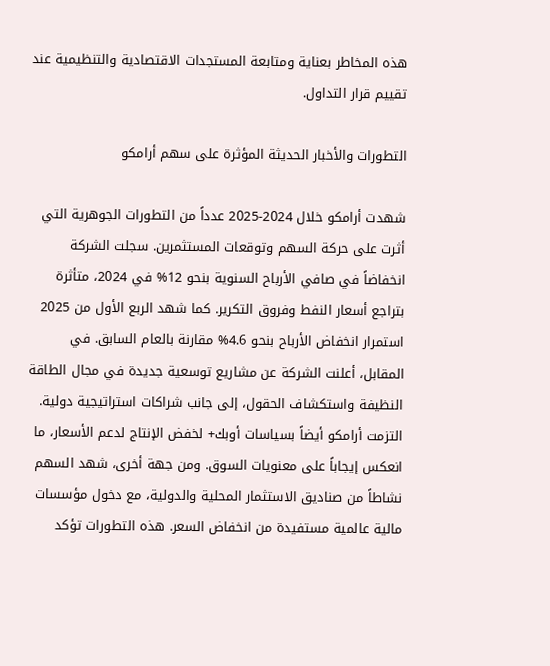هذه المخاطر بعناية ومتابعة المستجدات الاقتصادية والتنظيمية عند تقييم قرار التداول.

التطورات والأخبار الحديثة المؤثرة على سهم أرامكو

شهدت أرامكو خلال 2024-2025 عدداً من التطورات الجوهرية التي أثرت على حركة السهم وتوقعات المستثمرين. سجلت الشركة انخفاضاً في صافي الأرباح السنوية بنحو 12% في 2024، متأثرة بتراجع أسعار النفط وفروق التكرير. كما شهد الربع الأول من 2025 استمرار انخفاض الأرباح بنحو 4.6% مقارنة بالعام السابق. في المقابل، أعلنت الشركة عن مشاريع توسعية جديدة في مجال الطاقة النظيفة واستكشاف الحقول، إلى جانب شراكات استراتيجية دولية. التزمت أرامكو أيضاً بسياسات أوبك+ لخفض الإنتاج لدعم الأسعار، ما انعكس إيجاباً على معنويات السوق. ومن جهة أخرى، شهد السهم نشاطاً من صناديق الاستثمار المحلية والدولية، مع دخول مؤسسات مالية عالمية مستفيدة من انخفاض السعر. هذه التطورات تؤكد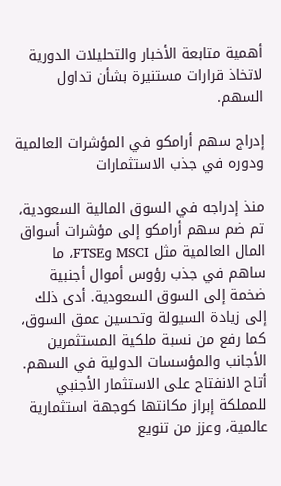أهمية متابعة الأخبار والتحليلات الدورية لاتخاذ قرارات مستنيرة بشأن تداول السهم.

إدراج سهم أرامكو في المؤشرات العالمية ودوره في جذب الاستثمارات

منذ إدراجه في السوق المالية السعودية، تم ضم سهم أرامكو إلى مؤشرات أسواق المال العالمية مثل MSCI وFTSE، ما ساهم في جذب رؤوس أموال أجنبية ضخمة إلى السوق السعودية. أدى ذلك إلى زيادة السيولة وتحسين عمق السوق، كما رفع من نسبة ملكية المستثمرين الأجانب والمؤسسات الدولية في السهم. أتاح الانفتاح على الاستثمار الأجنبي للمملكة إبراز مكانتها كوجهة استثمارية عالمية، وعزز من تنويع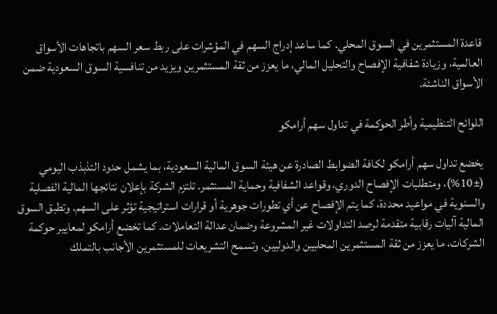قاعدة المستثمرين في السوق المحلي. كما ساعد إدراج السهم في المؤشرات على ربط سعر السهم باتجاهات الأسواق العالمية، وزيادة شفافية الإفصاح والتحليل المالي، ما يعزز من ثقة المستثمرين ويزيد من تنافسية السوق السعودية ضمن الأسواق الناشئة.

اللوائح التنظيمية وأطر الحوكمة في تداول سهم أرامكو

يخضع تداول سهم أرامكو لكافة الضوابط الصادرة عن هيئة السوق المالية السعودية، بما يشمل حدود التذبذب اليومي (±10%)، ومتطلبات الإفصاح الدوري، وقواعد الشفافية وحماية المستثمر. تلتزم الشركة بإعلان نتائجها المالية الفصلية والسنوية في مواعيد محددة، كما يتم الإفصاح عن أي تطورات جوهرية أو قرارات استراتيجية تؤثر على السهم. وتطبق السوق المالية آليات رقابية متقدمة لرصد التداولات غير المشروعة وضمان عدالة التعاملات. كما تخضع أرامكو لمعايير حوكمة الشركات، ما يعزز من ثقة المستثمرين المحليين والدوليين. وتسمح التشريعات للمستثمرين الأجانب بالتملك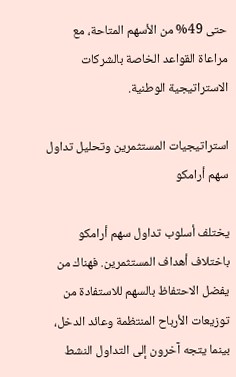حتى 49% من الأسهم المتاحة، مع مراعاة القواعد الخاصة بالشركات الاستراتيجية الوطنية.

استراتيجيات المستثمرين وتحليل تداول سهم أرامكو

يختلف أسلوب تداول سهم أرامكو باختلاف أهداف المستثمرين. فهناك من يفضل الاحتفاظ بالسهم للاستفادة من توزيعات الأرباح المنتظمة وعائد الدخل، بينما يتجه آخرون إلى التداول النشط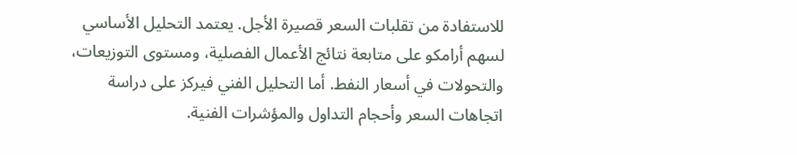للاستفادة من تقلبات السعر قصيرة الأجل. يعتمد التحليل الأساسي لسهم أرامكو على متابعة نتائج الأعمال الفصلية، ومستوى التوزيعات، والتحولات في أسعار النفط. أما التحليل الفني فيركز على دراسة اتجاهات السعر وأحجام التداول والمؤشرات الفنية.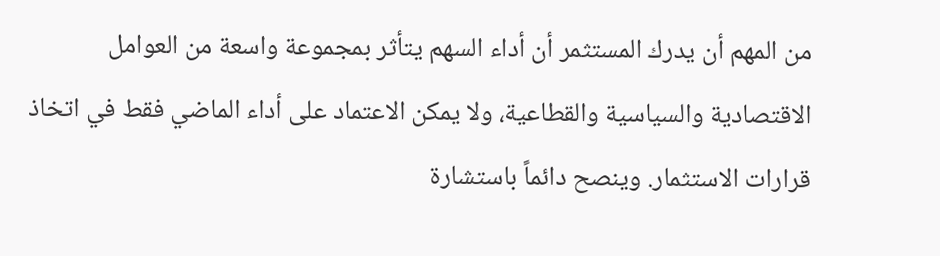من المهم أن يدرك المستثمر أن أداء السهم يتأثر بمجموعة واسعة من العوامل الاقتصادية والسياسية والقطاعية، ولا يمكن الاعتماد على أداء الماضي فقط في اتخاذ قرارات الاستثمار. وينصح دائماً باستشارة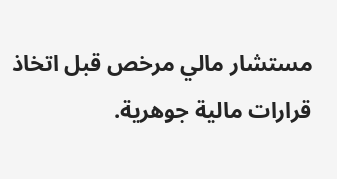مستشار مالي مرخص قبل اتخاذ قرارات مالية جوهرية.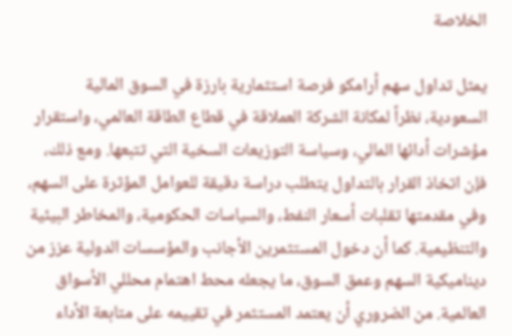الخلاصة

يمثل تداول سهم أرامكو فرصة استثمارية بارزة في السوق المالية السعودية، نظراً لمكانة الشركة العملاقة في قطاع الطاقة العالمي، واستقرار مؤشرات أدائها المالي، وسياسة التوزيعات السخية التي تتبعها. ومع ذلك، فإن اتخاذ القرار بالتداول يتطلب دراسة دقيقة للعوامل المؤثرة على السهم، وفي مقدمتها تقلبات أسعار النفط، والسياسات الحكومية، والمخاطر البيئية والتنظيمية. كما أن دخول المستثمرين الأجانب والمؤسسات الدولية عزز من ديناميكية السهم وعمق السوق، ما يجعله محط اهتمام محللي الأسواق العالمية. من الضروري أن يعتمد المستثمر في تقييمه على متابعة الأداء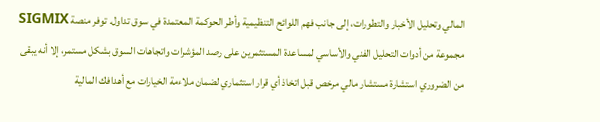المالي وتحليل الأخبار والتطورات، إلى جانب فهم اللوائح التنظيمية وأطر الحوكمة المعتمدة في سوق تداول. توفر منصة SIGMIX مجموعة من أدوات التحليل الفني والأساسي لمساعدة المستثمرين على رصد المؤشرات واتجاهات السوق بشكل مستمر، إلا أنه يبقى من الضروري استشارة مستشار مالي مرخص قبل اتخاذ أي قرار استثماري لضمان ملاءمة الخيارات مع أهدافك المالية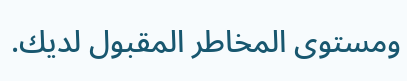ومستوى المخاطر المقبول لديك.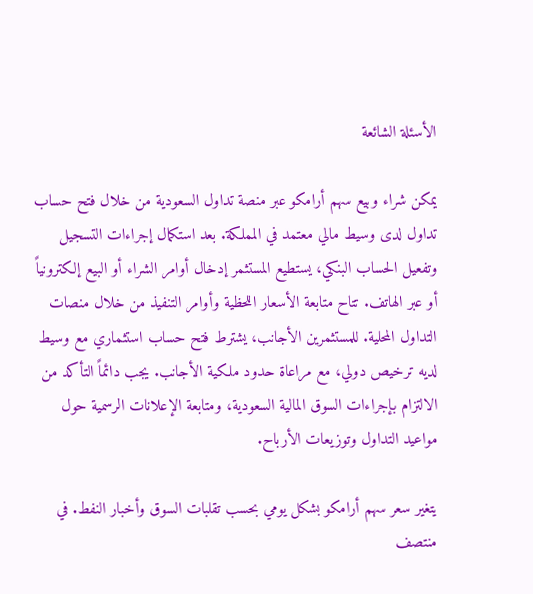الأسئلة الشائعة

يمكن شراء وبيع سهم أرامكو عبر منصة تداول السعودية من خلال فتح حساب تداول لدى وسيط مالي معتمد في المملكة. بعد استكمال إجراءات التسجيل وتفعيل الحساب البنكي، يستطيع المستثمر إدخال أوامر الشراء أو البيع إلكترونياً أو عبر الهاتف. تتاح متابعة الأسعار اللحظية وأوامر التنفيذ من خلال منصات التداول المحلية. للمستثمرين الأجانب، يشترط فتح حساب استثماري مع وسيط لديه ترخيص دولي، مع مراعاة حدود ملكية الأجانب. يجب دائماً التأكد من الالتزام بإجراءات السوق المالية السعودية، ومتابعة الإعلانات الرسمية حول مواعيد التداول وتوزيعات الأرباح.

يتغير سعر سهم أرامكو بشكل يومي بحسب تقلبات السوق وأخبار النفط. في منتصف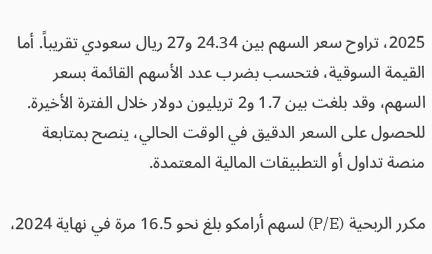2025، تراوح سعر السهم بين 24.34 و27 ريال سعودي تقريباً. أما القيمة السوقية، فتحسب بضرب عدد الأسهم القائمة بسعر السهم، وقد بلغت بين 1.7 و2 تريليون دولار خلال الفترة الأخيرة. للحصول على السعر الدقيق في الوقت الحالي، ينصح بمتابعة منصة تداول أو التطبيقات المالية المعتمدة.

مكرر الربحية (P/E) لسهم أرامكو بلغ نحو 16.5 مرة في نهاية 2024،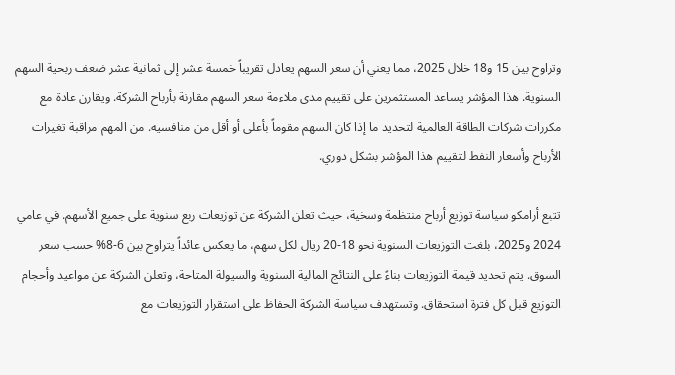وتراوح بين 15 و18 خلال 2025، مما يعني أن سعر السهم يعادل تقريباً خمسة عشر إلى ثمانية عشر ضعف ربحية السهم السنوية. هذا المؤشر يساعد المستثمرين على تقييم مدى ملاءمة سعر السهم مقارنة بأرباح الشركة. ويقارن عادة مع مكررات شركات الطاقة العالمية لتحديد ما إذا كان السهم مقوماً بأعلى أو أقل من منافسيه. من المهم مراقبة تغيرات الأرباح وأسعار النفط لتقييم هذا المؤشر بشكل دوري.

تتبع أرامكو سياسة توزيع أرباح منتظمة وسخية، حيث تعلن الشركة عن توزيعات ربع سنوية على جميع الأسهم. في عامي 2024 و2025، بلغت التوزيعات السنوية نحو 18-20 ريال لكل سهم، ما يعكس عائداً يتراوح بين 6-8% حسب سعر السوق. يتم تحديد قيمة التوزيعات بناءً على النتائج المالية السنوية والسيولة المتاحة، وتعلن الشركة عن مواعيد وأحجام التوزيع قبل كل فترة استحقاق. وتستهدف سياسة الشركة الحفاظ على استقرار التوزيعات مع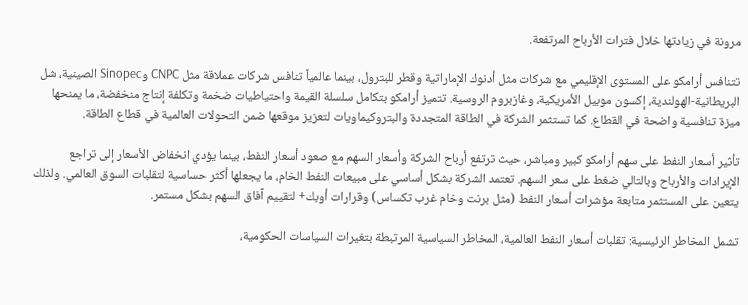مرونة في زيادتها خلال فترات الأرباح المرتفعة.

تتنافس أرامكو على المستوى الإقليمي مع شركات مثل أدنوك الإماراتية وقطر للبترول، بينما عالمياً تنافس شركات عملاقة مثل CNPC وSinopec الصينية، شل البريطانية-الهولندية، إكسون موبيل الأمريكية، وغازبروم الروسية. تتميز أرامكو بتكامل سلسلة القيمة واحتياطيات ضخمة وتكلفة إنتاج منخفضة، ما يمنحها ميزة تنافسية واضحة في القطاع. كما تستثمر الشركة في الطاقة المتجددة والبتروكيماويات لتعزيز موقعها ضمن التحولات العالمية في قطاع الطاقة.

تأثير أسعار النفط على سهم أرامكو كبير ومباشر، حيث ترتفع أرباح الشركة وأسعار السهم مع صعود أسعار النفط، بينما يؤدي انخفاض الأسعار إلى تراجع الإيرادات والأرباح وبالتالي ضغط على سعر السهم. تعتمد الشركة بشكل أساسي على مبيعات النفط الخام، ما يجعلها أكثر حساسية لتقلبات السوق العالمي. ولذلك يتعين على المستثمر متابعة مؤشرات أسعار النفط (مثل برنت وخام غرب تكساس) وقرارات أوبك+ لتقييم آفاق السهم بشكل مستمر.

تشمل المخاطر الرئيسية: تقلبات أسعار النفط العالمية، المخاطر السياسية المرتبطة بتغيرات السياسات الحكومية،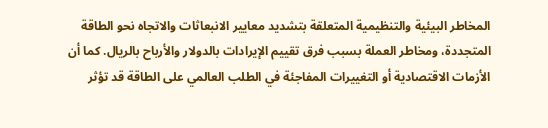المخاطر البيئية والتنظيمية المتعلقة بتشديد معايير الانبعاثات والاتجاه نحو الطاقة المتجددة، ومخاطر العملة بسبب فرق تقييم الإيرادات بالدولار والأرباح بالريال. كما أن الأزمات الاقتصادية أو التغييرات المفاجئة في الطلب العالمي على الطاقة قد تؤثر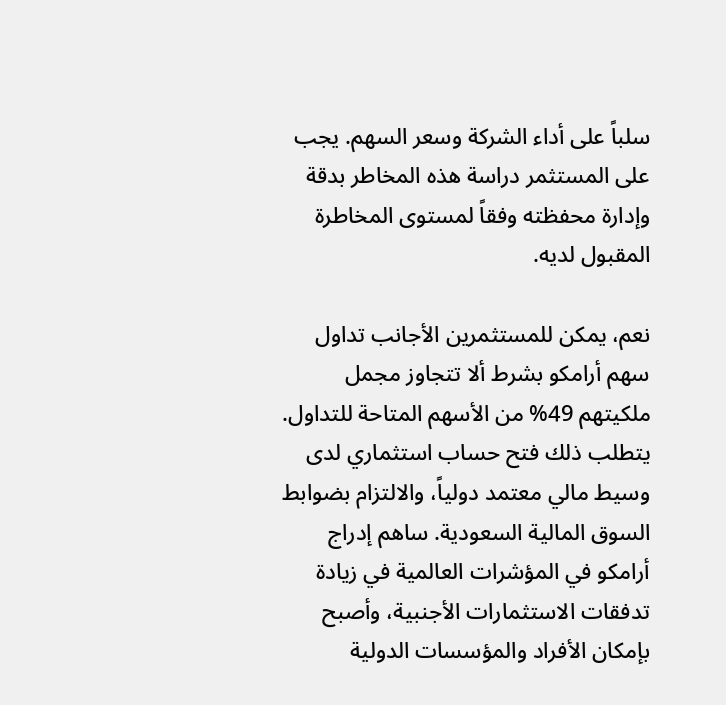سلباً على أداء الشركة وسعر السهم. يجب على المستثمر دراسة هذه المخاطر بدقة وإدارة محفظته وفقاً لمستوى المخاطرة المقبول لديه.

نعم، يمكن للمستثمرين الأجانب تداول سهم أرامكو بشرط ألا تتجاوز مجمل ملكيتهم 49% من الأسهم المتاحة للتداول. يتطلب ذلك فتح حساب استثماري لدى وسيط مالي معتمد دولياً، والالتزام بضوابط السوق المالية السعودية. ساهم إدراج أرامكو في المؤشرات العالمية في زيادة تدفقات الاستثمارات الأجنبية، وأصبح بإمكان الأفراد والمؤسسات الدولية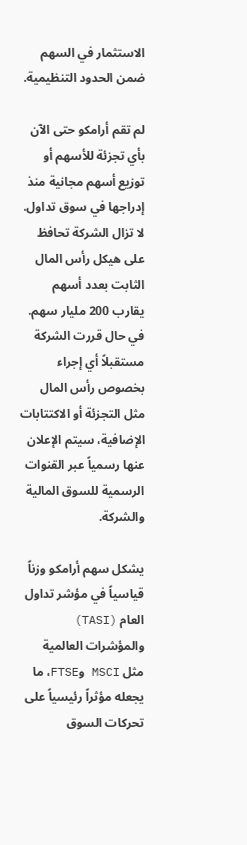الاستثمار في السهم ضمن الحدود التنظيمية.

لم تقم أرامكو حتى الآن بأي تجزئة للأسهم أو توزيع أسهم مجانية منذ إدراجها في سوق تداول. لا تزال الشركة تحافظ على هيكل رأس المال الثابت بعدد أسهم يقارب 200 مليار سهم. في حال قررت الشركة مستقبلاً أي إجراء بخصوص رأس المال مثل التجزئة أو الاكتتابات الإضافية، سيتم الإعلان عنها رسمياً عبر القنوات الرسمية للسوق المالية والشركة.

يشكل سهم أرامكو وزناً قياسياً في مؤشر تداول العام (TASI) والمؤشرات العالمية مثل MSCI وFTSE، ما يجعله مؤثراً رئيسياً على تحركات السوق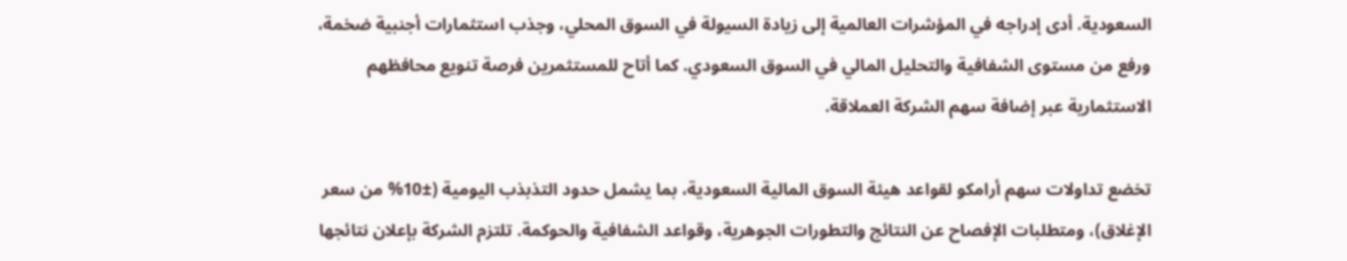السعودية. أدى إدراجه في المؤشرات العالمية إلى زيادة السيولة في السوق المحلي، وجذب استثمارات أجنبية ضخمة، ورفع من مستوى الشفافية والتحليل المالي في السوق السعودي. كما أتاح للمستثمرين فرصة تنويع محافظهم الاستثمارية عبر إضافة سهم الشركة العملاقة.

تخضع تداولات سهم أرامكو لقواعد هيئة السوق المالية السعودية، بما يشمل حدود التذبذب اليومية (±10% من سعر الإغلاق)، ومتطلبات الإفصاح عن النتائج والتطورات الجوهرية، وقواعد الشفافية والحوكمة. تلتزم الشركة بإعلان نتائجها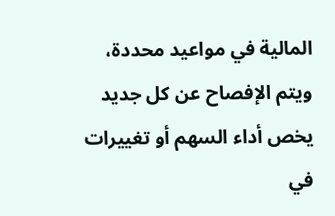المالية في مواعيد محددة، ويتم الإفصاح عن كل جديد يخص أداء السهم أو تغييرات في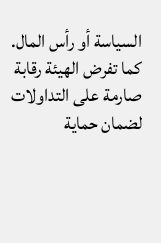السياسة أو رأس المال. كما تفرض الهيئة رقابة صارمة على التداولات لضمان حماية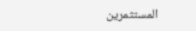المستثمرين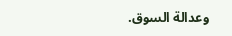وعدالة السوق.